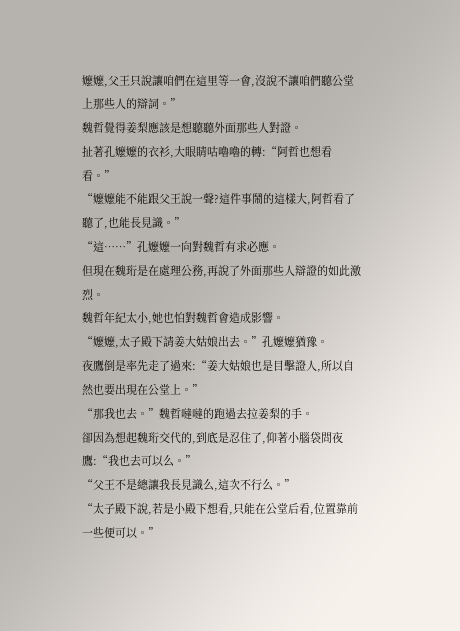嬤嬤,父王只說讓咱們在這里等一會,沒說不讓咱們聽公堂上那些人的辯詞。”
魏哲覺得姜梨應該是想聽聽外面那些人對證。
扯著孔嬤嬤的衣衫,大眼睛咕嚕嚕的轉:“阿哲也想看看。”
“嬤嬤能不能跟父王說一聲?這件事鬧的這樣大,阿哲看了聽了,也能長見識。”
“這……”孔嬤嬤一向對魏哲有求必應。
但現在魏珩是在處理公務,再說了外面那些人辯證的如此激烈。
魏哲年紀太小,她也怕對魏哲會造成影響。
“嬤嬤,太子殿下請姜大姑娘出去。”孔嬤嬤猶豫。
夜鷹倒是率先走了過來:“姜大姑娘也是目擊證人,所以自然也要出現在公堂上。”
“那我也去。”魏哲噠噠的跑過去拉姜梨的手。
卻因為想起魏珩交代的,到底是忍住了,仰著小腦袋問夜鷹:“我也去可以么。”
“父王不是總讓我長見識么,這次不行么。”
“太子殿下說,若是小殿下想看,只能在公堂后看,位置靠前一些便可以。”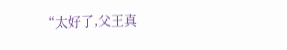“太好了,父王真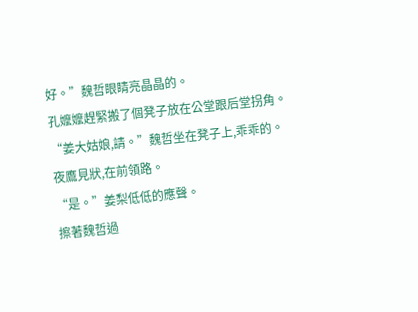好。”魏哲眼睛亮晶晶的。
孔嬤嬤趕緊搬了個凳子放在公堂跟后堂拐角。
“姜大姑娘,請。”魏哲坐在凳子上,乖乖的。
夜鷹見狀,在前領路。
“是。”姜梨低低的應聲。
擦著魏哲過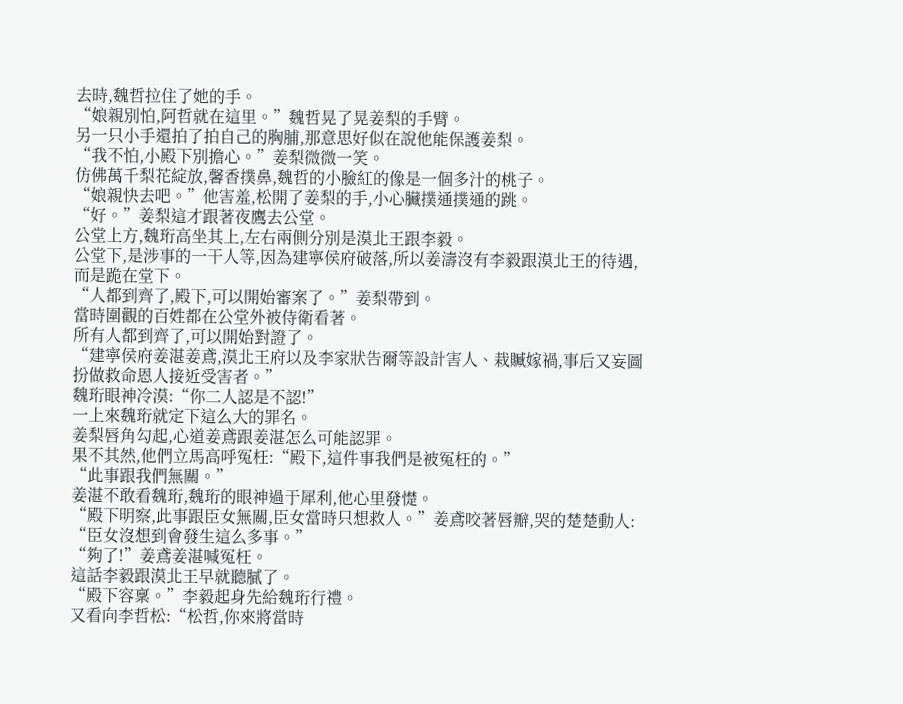去時,魏哲拉住了她的手。
“娘親別怕,阿哲就在這里。”魏哲晃了晃姜梨的手臂。
另一只小手還拍了拍自己的胸脯,那意思好似在說他能保護姜梨。
“我不怕,小殿下別擔心。”姜梨微微一笑。
仿佛萬千梨花綻放,馨香撲鼻,魏哲的小臉紅的像是一個多汁的桃子。
“娘親快去吧。”他害羞,松開了姜梨的手,小心臟撲通撲通的跳。
“好。”姜梨這才跟著夜鷹去公堂。
公堂上方,魏珩高坐其上,左右兩側分別是漠北王跟李毅。
公堂下,是涉事的一干人等,因為建寧侯府破落,所以姜濤沒有李毅跟漠北王的待遇,而是跪在堂下。
“人都到齊了,殿下,可以開始審案了。”姜梨帶到。
當時圍觀的百姓都在公堂外被侍衛看著。
所有人都到齊了,可以開始對證了。
“建寧侯府姜湛姜鳶,漠北王府以及李家狀告爾等設計害人、栽贓嫁禍,事后又妄圖扮做救命恩人接近受害者。”
魏珩眼神冷漠:“你二人認是不認!”
一上來魏珩就定下這么大的罪名。
姜梨唇角勾起,心道姜鳶跟姜湛怎么可能認罪。
果不其然,他們立馬高呼冤枉:“殿下,這件事我們是被冤枉的。”
“此事跟我們無關。”
姜湛不敢看魏珩,魏珩的眼神過于犀利,他心里發憷。
“殿下明察,此事跟臣女無關,臣女當時只想救人。”姜鳶咬著唇瓣,哭的楚楚動人:
“臣女沒想到會發生這么多事。”
“夠了!”姜鳶姜湛喊冤枉。
這話李毅跟漠北王早就聽膩了。
“殿下容稟。”李毅起身先給魏珩行禮。
又看向李哲松:“松哲,你來將當時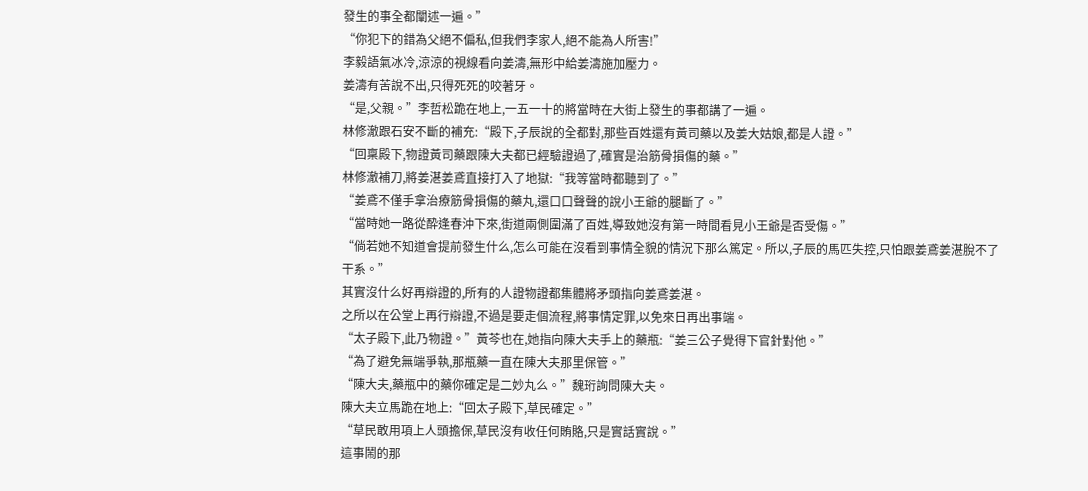發生的事全都闡述一遍。”
“你犯下的錯為父絕不偏私,但我們李家人,絕不能為人所害!”
李毅語氣冰冷,涼涼的視線看向姜濤,無形中給姜濤施加壓力。
姜濤有苦說不出,只得死死的咬著牙。
“是,父親。”李哲松跪在地上,一五一十的將當時在大街上發生的事都講了一遍。
林修澈跟石安不斷的補充:“殿下,子辰說的全都對,那些百姓還有黃司藥以及姜大姑娘,都是人證。”
“回稟殿下,物證黃司藥跟陳大夫都已經驗證過了,確實是治筋骨損傷的藥。”
林修澈補刀,將姜湛姜鳶直接打入了地獄:“我等當時都聽到了。”
“姜鳶不僅手拿治療筋骨損傷的藥丸,還口口聲聲的說小王爺的腿斷了。”
“當時她一路從酔逢春沖下來,街道兩側圍滿了百姓,導致她沒有第一時間看見小王爺是否受傷。”
“倘若她不知道會提前發生什么,怎么可能在沒看到事情全貌的情況下那么篤定。所以,子辰的馬匹失控,只怕跟姜鳶姜湛脫不了干系。”
其實沒什么好再辯證的,所有的人證物證都集體將矛頭指向姜鳶姜湛。
之所以在公堂上再行辯證,不過是要走個流程,將事情定罪,以免來日再出事端。
“太子殿下,此乃物證。”黃芩也在,她指向陳大夫手上的藥瓶:“姜三公子覺得下官針對他。”
“為了避免無端爭執,那瓶藥一直在陳大夫那里保管。”
“陳大夫,藥瓶中的藥你確定是二妙丸么。”魏珩詢問陳大夫。
陳大夫立馬跪在地上:“回太子殿下,草民確定。”
“草民敢用項上人頭擔保,草民沒有收任何賄賂,只是實話實說。”
這事鬧的那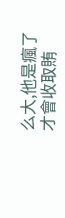么大,他是瘋了才會收取賄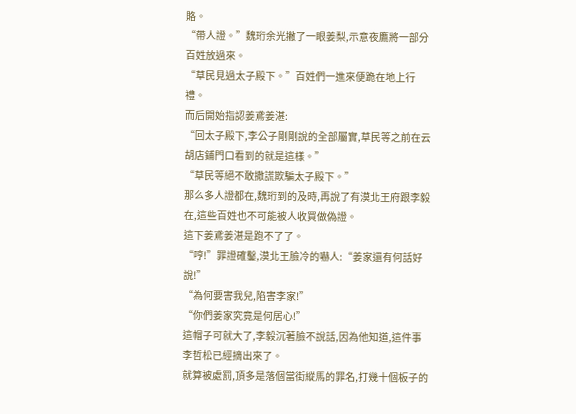賂。
“帶人證。”魏珩余光撇了一眼姜梨,示意夜鷹將一部分百姓放過來。
“草民見過太子殿下。”百姓們一進來便跪在地上行禮。
而后開始指認姜鳶姜湛:
“回太子殿下,李公子剛剛說的全部屬實,草民等之前在云胡店鋪門口看到的就是這樣。”
“草民等絕不敢撒謊欺騙太子殿下。”
那么多人證都在,魏珩到的及時,再說了有漠北王府跟李毅在,這些百姓也不可能被人收買做偽證。
這下姜鳶姜湛是跑不了了。
“哼!”罪證確鑿,漠北王臉冷的嚇人:“姜家還有何話好說!”
“為何要害我兒,陷害李家!”
“你們姜家究竟是何居心!”
這帽子可就大了,李毅沉著臉不說話,因為他知道,這件事李哲松已經摘出來了。
就算被處罰,頂多是落個當街縱馬的罪名,打幾十個板子的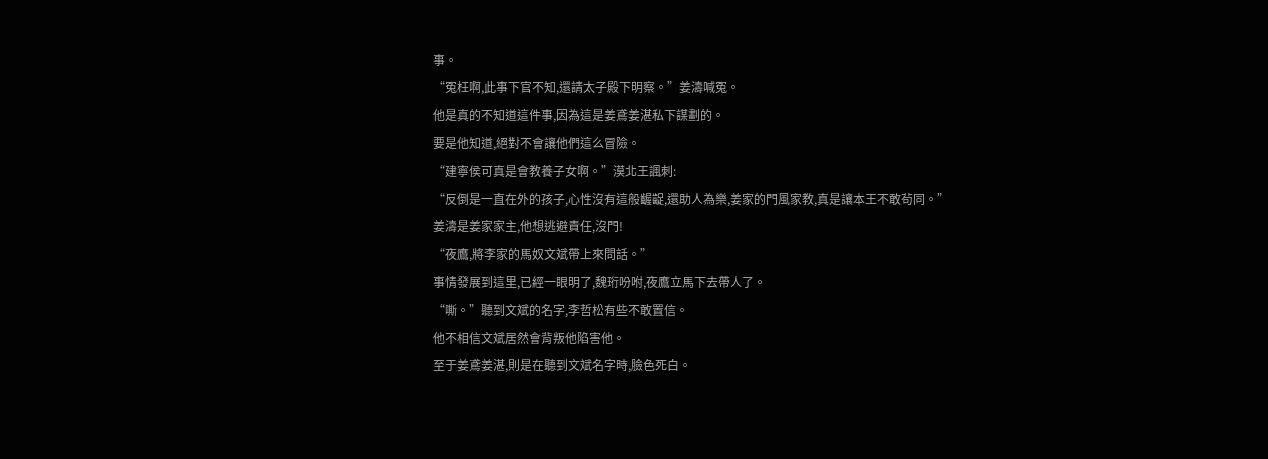事。
“冤枉啊,此事下官不知,還請太子殿下明察。”姜濤喊冤。
他是真的不知道這件事,因為這是姜鳶姜湛私下謀劃的。
要是他知道,絕對不會讓他們這么冒險。
“建寧侯可真是會教養子女啊。”漠北王諷刺:
“反倒是一直在外的孩子,心性沒有這般齷齪,還助人為樂,姜家的門風家教,真是讓本王不敢茍同。”
姜濤是姜家家主,他想逃避責任,沒門!
“夜鷹,將李家的馬奴文斌帶上來問話。”
事情發展到這里,已經一眼明了,魏珩吩咐,夜鷹立馬下去帶人了。
“嘶。”聽到文斌的名字,李哲松有些不敢置信。
他不相信文斌居然會背叛他陷害他。
至于姜鳶姜湛,則是在聽到文斌名字時,臉色死白。